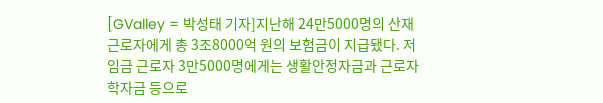[GValley = 박성태 기자]지난해 24만5000명의 산재근로자에게 총 3조8000억 원의 보험금이 지급됐다. 저임금 근로자 3만5000명에게는 생활안정자금과 근로자학자금 등으로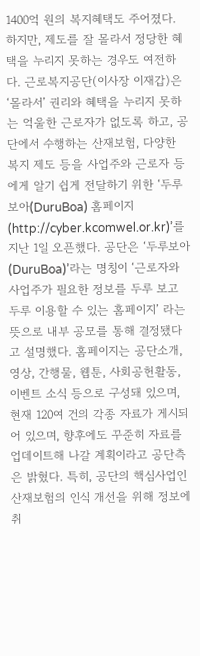1400억 원의 복지혜택도 주어졌다. 하지만, 제도를 잘 몰라서 정당한 혜택을 누리지 못하는 경우도 여전하다. 근로복지공단(이사장 이재갑)은 ‘몰라서’ 권리와 혜택을 누리지 못하는 억울한 근로자가 없도록 하고, 공단에서 수행하는 산재보험, 다양한 복지 제도 등을 사업주와 근로자 등에게 알기 쉽게 전달하기 위한 ‘두루보아(DuruBoa) 홈페이지(http://cyber.kcomwel.or.kr)’를 지난 1일 오픈했다. 공단은 ‘두루보아(DuruBoa)’라는 명칭이 ‘근로자와 사업주가 필요한 정보를 두루 보고 두루 이용할 수 있는 홈페이지’ 라는 뜻으로 내부 공모를 통해 결정됐다고 설명했다. 홈페이지는 공단소개, 영상, 간행물, 웹툰, 사회공헌활동, 이벤트 소식 등으로 구성돼 있으며, 현재 120여 건의 각종 자료가 게시되어 있으며, 향후에도 꾸준히 자료를 업데이트해 나갈 계획이라고 공단측은 밝혔다. 특히, 공단의 핵심사업인 산재보험의 인식 개선을 위해 정보에 취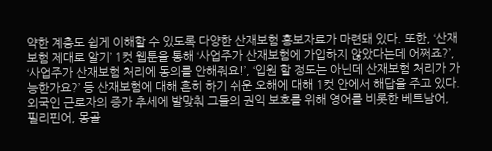약한 계층도 쉽게 이해할 수 있도록 다양한 산재보험 홍보자료가 마련돼 있다. 또한, ‘산재보험 제대로 알기’ 1컷 웹툰을 통해 ‘사업주가 산재보험에 가입하지 않았다는데 어쩌죠?’, ‘사업주가 산재보험 처리에 동의를 안해줘요!’, ‘입원 할 정도는 아닌데 산재보험 처리가 가능한가요?’ 등 산재보험에 대해 흔히 하기 쉬운 오해에 대해 1컷 안에서 해답을 주고 있다.외국인 근로자의 증가 추세에 발맞춰 그들의 권익 보호를 위해 영어를 비롯한 베트남어, 필리핀어, 몽골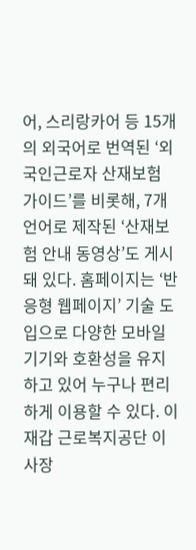어, 스리랑카어 등 15개의 외국어로 번역된 ‘외국인근로자 산재보험 가이드’를 비롯해, 7개 언어로 제작된 ‘산재보험 안내 동영상’도 게시돼 있다. 홈페이지는 ‘반응형 웹페이지’ 기술 도입으로 다양한 모바일 기기와 호환성을 유지하고 있어 누구나 편리하게 이용할 수 있다. 이재갑 근로복지공단 이사장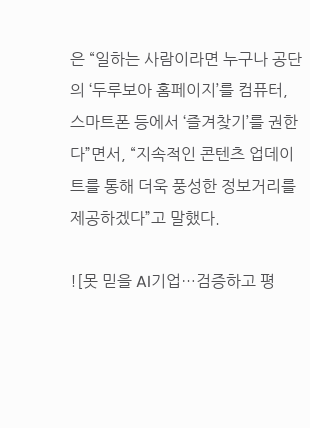은 “일하는 사람이라면 누구나 공단의 ‘두루보아 홈페이지’를 컴퓨터, 스마트폰 등에서 ‘즐겨찾기’를 권한다”면서, “지속적인 콘텐츠 업데이트를 통해 더욱 풍성한 정보거리를 제공하겠다”고 말했다.

![못 믿을 AI기업…검증하고 평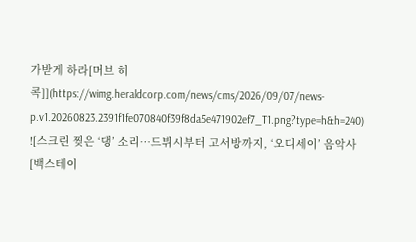가받게 하라[머브 히콕]](https://wimg.heraldcorp.com/news/cms/2026/09/07/news-p.v1.20260823.2391f1fe070840f39f8da5e471902ef7_T1.png?type=h&h=240)
![스크린 찢은 ‘댕’ 소리…드뷔시부터 고서방까지, ‘오디세이’ 음악사 [백스테이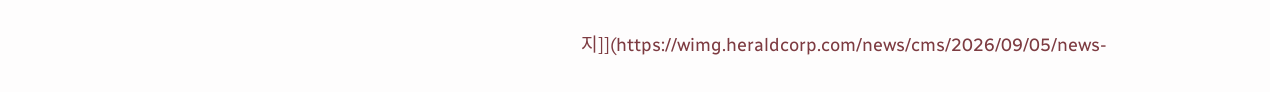지]](https://wimg.heraldcorp.com/news/cms/2026/09/05/news-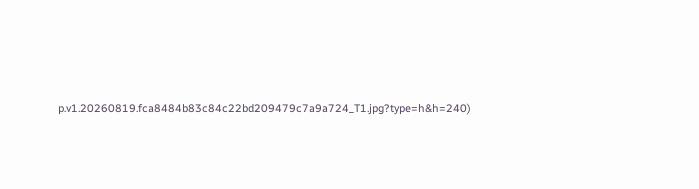p.v1.20260819.fca8484b83c84c22bd209479c7a9a724_T1.jpg?type=h&h=240)